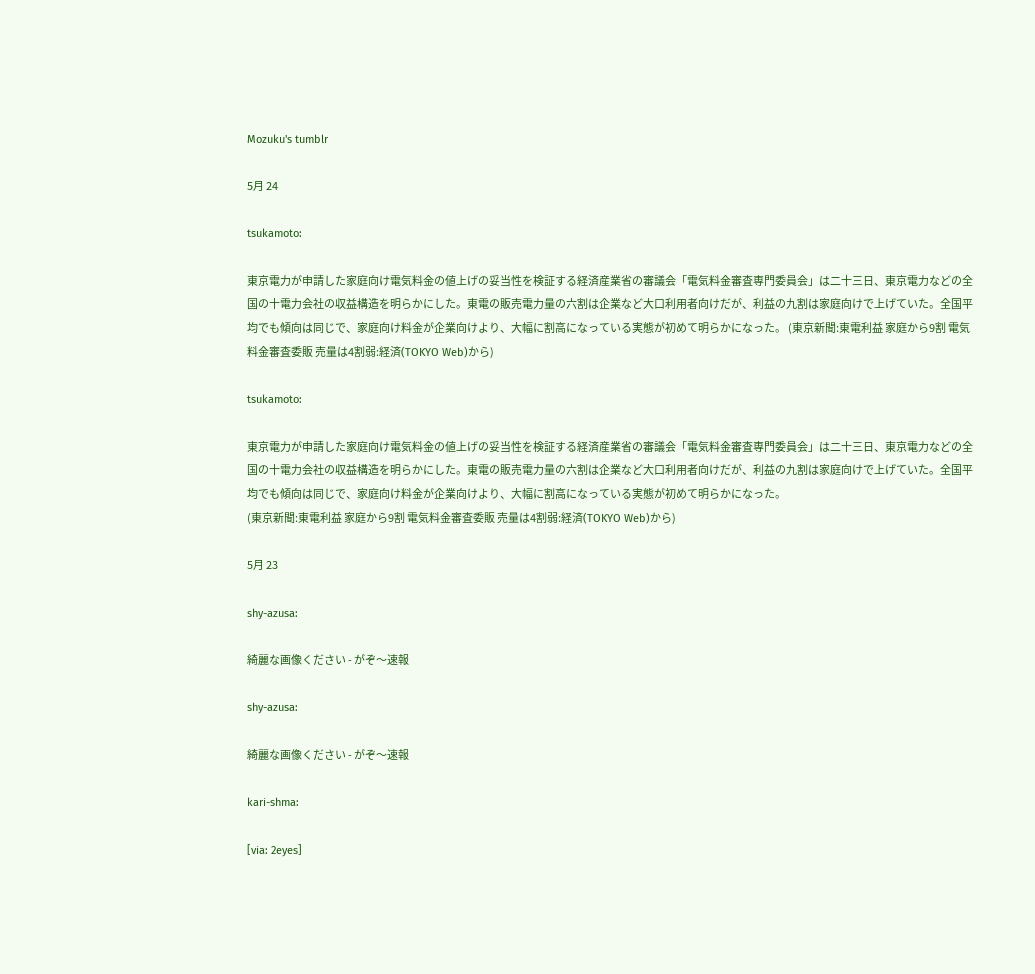Mozuku's tumblr

5月 24

tsukamoto:

東京電力が申請した家庭向け電気料金の値上げの妥当性を検証する経済産業省の審議会「電気料金審査専門委員会」は二十三日、東京電力などの全国の十電力会社の収益構造を明らかにした。東電の販売電力量の六割は企業など大口利用者向けだが、利益の九割は家庭向けで上げていた。全国平均でも傾向は同じで、家庭向け料金が企業向けより、大幅に割高になっている実態が初めて明らかになった。 (東京新聞:東電利益 家庭から9割 電気料金審査委販 売量は4割弱:経済(TOKYO Web)から)

tsukamoto:

東京電力が申請した家庭向け電気料金の値上げの妥当性を検証する経済産業省の審議会「電気料金審査専門委員会」は二十三日、東京電力などの全国の十電力会社の収益構造を明らかにした。東電の販売電力量の六割は企業など大口利用者向けだが、利益の九割は家庭向けで上げていた。全国平均でも傾向は同じで、家庭向け料金が企業向けより、大幅に割高になっている実態が初めて明らかになった。
(東京新聞:東電利益 家庭から9割 電気料金審査委販 売量は4割弱:経済(TOKYO Web)から)

5月 23

shy-azusa:

綺麗な画像ください - がぞ〜速報

shy-azusa:

綺麗な画像ください - がぞ〜速報

kari-shma:

[via: 2eyes]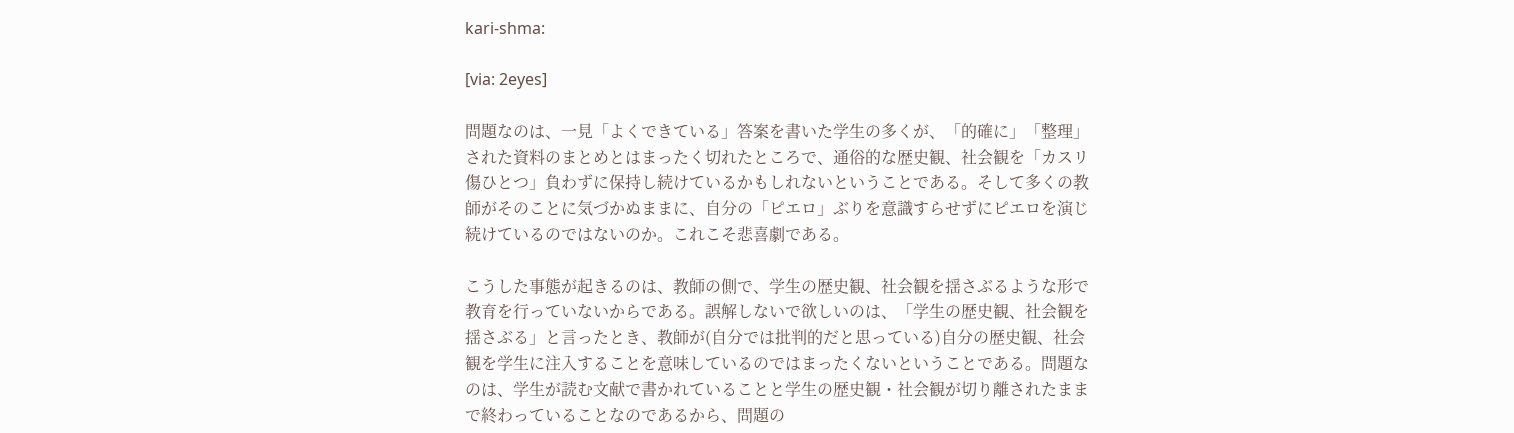kari-shma:

[via: 2eyes]

問題なのは、一見「よくできている」答案を書いた学生の多くが、「的確に」「整理」された資料のまとめとはまったく切れたところで、通俗的な歴史観、社会観を「カスリ傷ひとつ」負わずに保持し続けているかもしれないということである。そして多くの教師がそのことに気づかぬままに、自分の「ピエロ」ぶりを意識すらせずにピエロを演じ続けているのではないのか。これこそ悲喜劇である。

こうした事態が起きるのは、教師の側で、学生の歴史観、社会観を揺さぶるような形で教育を行っていないからである。誤解しないで欲しいのは、「学生の歴史観、社会観を揺さぶる」と言ったとき、教師が(自分では批判的だと思っている)自分の歴史観、社会観を学生に注入することを意味しているのではまったくないということである。問題なのは、学生が読む文献で書かれていることと学生の歴史観・社会観が切り離されたままで終わっていることなのであるから、問題の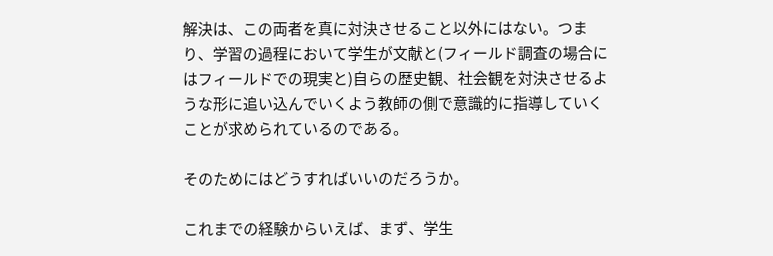解決は、この両者を真に対決させること以外にはない。つまり、学習の過程において学生が文献と(フィールド調査の場合にはフィールドでの現実と)自らの歴史観、社会観を対決させるような形に追い込んでいくよう教師の側で意識的に指導していくことが求められているのである。

そのためにはどうすればいいのだろうか。

これまでの経験からいえば、まず、学生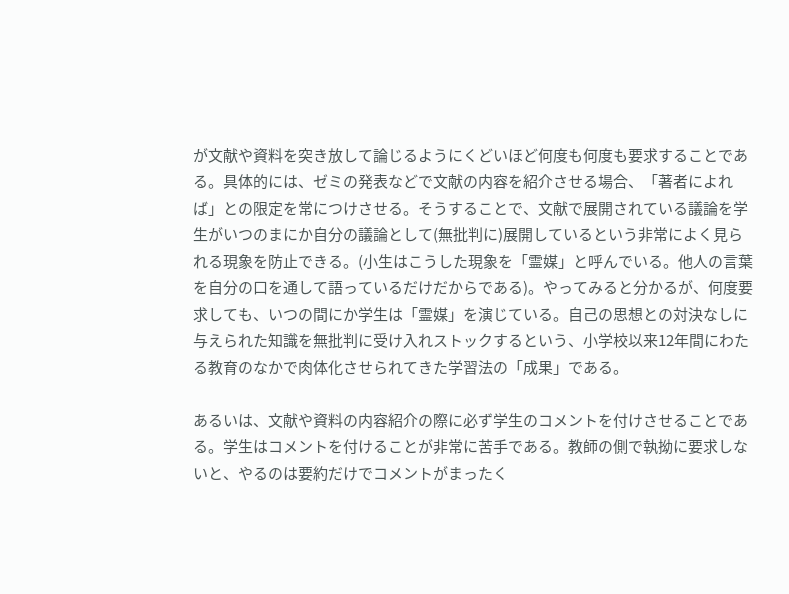が文献や資料を突き放して論じるようにくどいほど何度も何度も要求することである。具体的には、ゼミの発表などで文献の内容を紹介させる場合、「著者によれば」との限定を常につけさせる。そうすることで、文献で展開されている議論を学生がいつのまにか自分の議論として(無批判に)展開しているという非常によく見られる現象を防止できる。(小生はこうした現象を「霊媒」と呼んでいる。他人の言葉を自分の口を通して語っているだけだからである)。やってみると分かるが、何度要求しても、いつの間にか学生は「霊媒」を演じている。自己の思想との対決なしに与えられた知識を無批判に受け入れストックするという、小学校以来12年間にわたる教育のなかで肉体化させられてきた学習法の「成果」である。

あるいは、文献や資料の内容紹介の際に必ず学生のコメントを付けさせることである。学生はコメントを付けることが非常に苦手である。教師の側で執拗に要求しないと、やるのは要約だけでコメントがまったく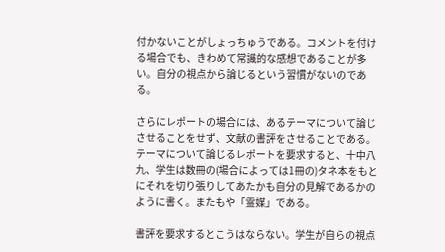付かないことがしょっちゅうである。コメントを付ける場合でも、きわめて常識的な感想であることが多い。自分の視点から論じるという習慣がないのである。

さらにレポートの場合には、あるテーマについて論じさせることをせず、文献の書評をさせることである。テーマについて論じるレポートを要求すると、十中八九、学生は数冊の(場合によっては1冊の)タネ本をもとにそれを切り張りしてあたかも自分の見解であるかのように書く。またもや「霊媒」である。

書評を要求するとこうはならない。学生が自らの視点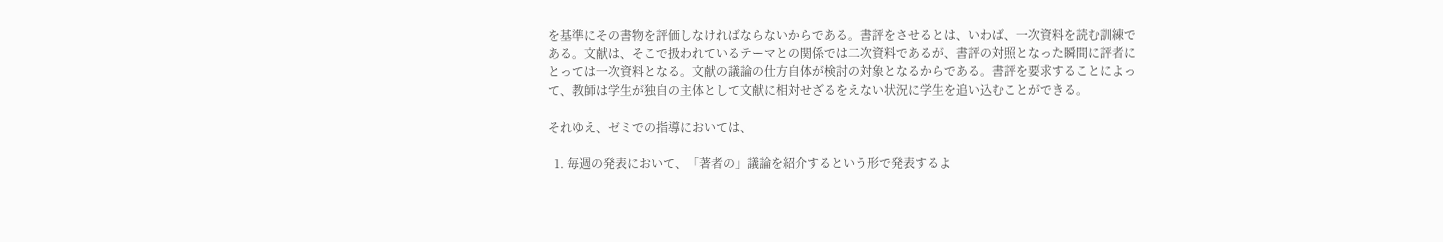を基準にその書物を評価しなければならないからである。書評をさせるとは、いわば、一次資料を読む訓練である。文献は、そこで扱われているテーマとの関係では二次資料であるが、書評の対照となった瞬間に評者にとっては一次資料となる。文献の議論の仕方自体が検討の対象となるからである。書評を要求することによって、教師は学生が独自の主体として文献に相対せざるをえない状況に学生を追い込むことができる。

それゆえ、ゼミでの指導においては、

  1. 毎週の発表において、「著者の」議論を紹介するという形で発表するよ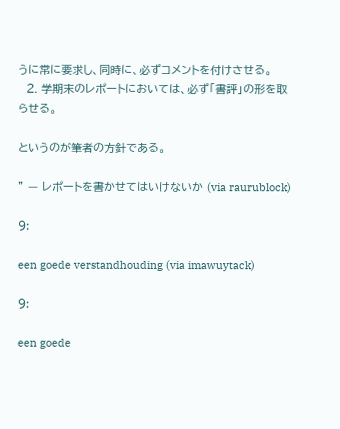うに常に要求し、同時に、必ずコメントを付けさせる。
  2. 学期末のレポートにおいては、必ず「書評」の形を取らせる。

というのが筆者の方針である。

” — レポートを書かせてはいけないか (via raurublock)

9:

een goede verstandhouding (via imawuytack)

9:

een goede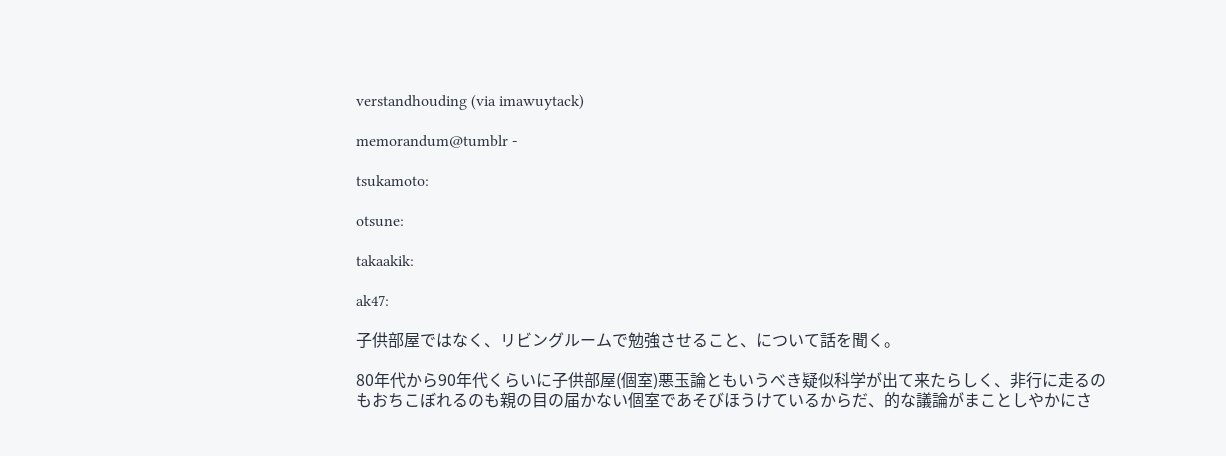verstandhouding (via imawuytack)

memorandum@tumblr -

tsukamoto:

otsune:

takaakik:

ak47:

子供部屋ではなく、リビングルームで勉強させること、について話を聞く。

80年代から90年代くらいに子供部屋(個室)悪玉論ともいうべき疑似科学が出て来たらしく、非行に走るのもおちこぼれるのも親の目の届かない個室であそびほうけているからだ、的な議論がまことしやかにさ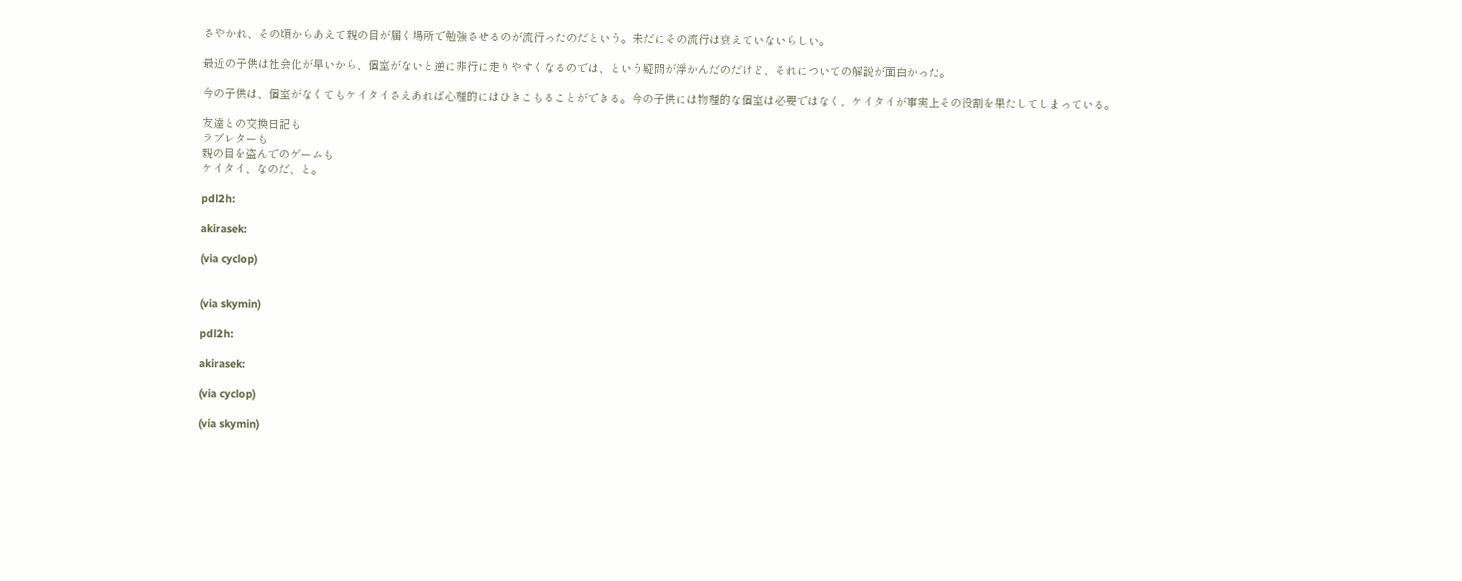さやかれ、その頃からあえて親の目が届く場所で勉強させるのが流行ったのだという。未だにその流行は衰えていないらしい。

最近の子供は社会化が早いから、個室がないと逆に非行に走りやすくなるのでは、という疑問が浮かんだのだけど、それについての解説が面白かった。

今の子供は、個室がなくてもケイタイさえあれば心理的にはひきこもることができる。今の子供には物理的な個室は必要ではなく、ケイタイが事実上その役割を果たしてしまっている。

友達との交換日記も
ラブレターも
親の目を盗んでのゲームも
ケイタイ、なのだ、と。

pdl2h:

akirasek:

(via cyclop)


(via skymin)

pdl2h:

akirasek:

(via cyclop)

(via skymin)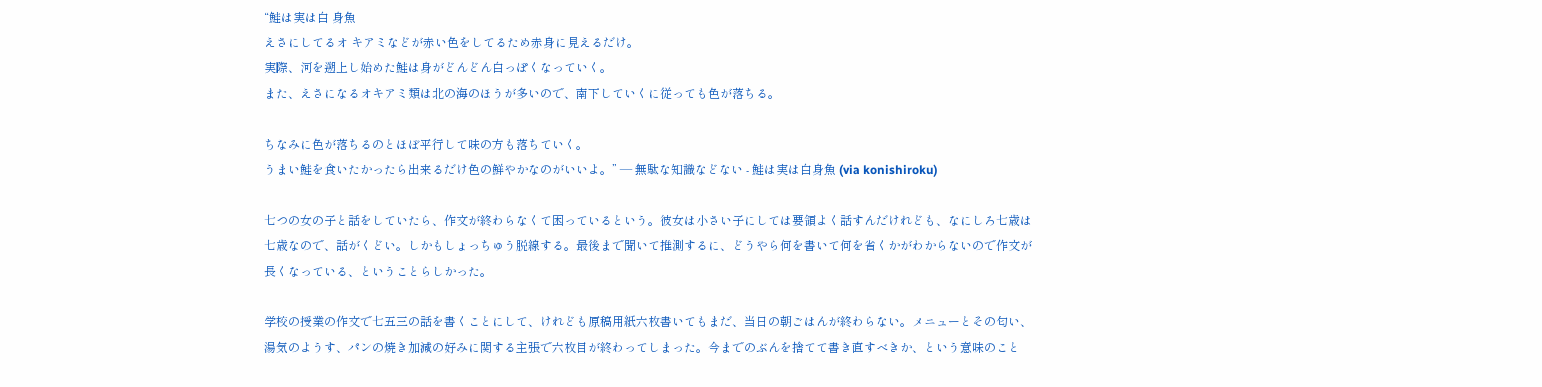“鮭は実は白 身魚
えさにしてるオ キアミなどが赤い色をしてるため赤身に見えるだけ。
実際、河を遡上し始めた鮭は身がどんどん白っぽくなっていく。
また、えさになるオキアミ類は北の海のほうが多いので、南下していくに従っても色が落ちる。

ちなみに色が落ちるのとほぼ平行して味の方も落ちていく。
うまい鮭を食いたかったら出来るだけ色の鮮やかなのがいいよ。” — 無駄な知識などない - 鮭は実は白身魚 (via konishiroku)

七つの女の子と話をしていたら、作文が終わらなくて困っているという。彼女は小さい子にしては要領よく話すんだけれども、なにしろ七歳は七歳なので、話がくどい。しかもしょっちゅう脱線する。最後まで聞いて推測するに、どうやら何を書いて何を省くかがわからないので作文が長くなっている、ということらしかった。

学校の授業の作文で七五三の話を書くことにして、けれども原稿用紙六枚書いてもまだ、当日の朝ごはんが終わらない。メニューとその匂い、湯気のようす、パンの焼き加減の好みに関する主張で六枚目が終わってしまった。今までのぶんを捨てて書き直すべきか、という意味のこと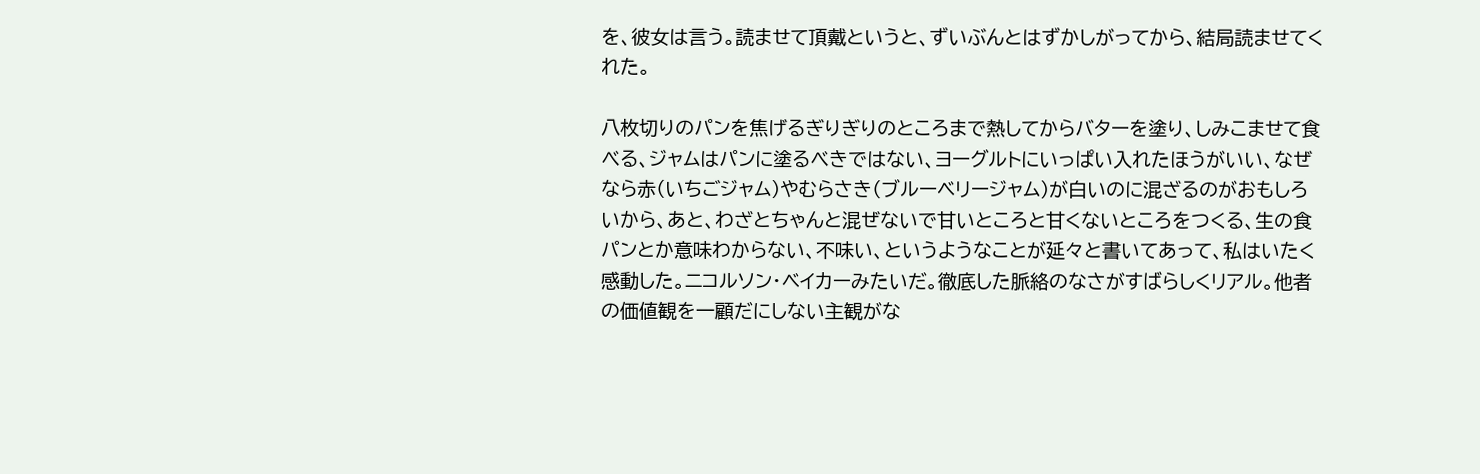を、彼女は言う。読ませて頂戴というと、ずいぶんとはずかしがってから、結局読ませてくれた。

八枚切りのパンを焦げるぎりぎりのところまで熱してからバターを塗り、しみこませて食べる、ジャムはパンに塗るべきではない、ヨーグルトにいっぱい入れたほうがいい、なぜなら赤(いちごジャム)やむらさき(ブルーベリージャム)が白いのに混ざるのがおもしろいから、あと、わざとちゃんと混ぜないで甘いところと甘くないところをつくる、生の食パンとか意味わからない、不味い、というようなことが延々と書いてあって、私はいたく感動した。ニコルソン・ベイカーみたいだ。徹底した脈絡のなさがすばらしくリアル。他者の価値観を一顧だにしない主観がな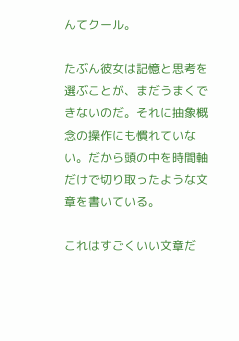んてクール。

たぶん彼女は記憶と思考を選ぶことが、まだうまくできないのだ。それに抽象概念の操作にも慣れていない。だから頭の中を時間軸だけで切り取ったような文章を書いている。

これはすごくいい文章だ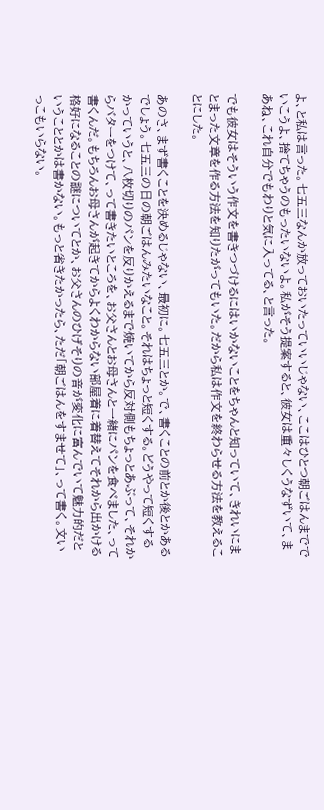よ、と私は言った。七五三なんか放っておいたっていいじゃない、ここはひとつ朝ごはんまででいこうよ、捨てちゃうのもったいないよ。私がそう提案すると、彼女は重々しくうなずいて、まあね、これ自分でもわりと気に入ってる、と言った。

でも彼女はそういう作文を書きつづけるにはいかないことをちゃんと知っていて、きれいにまとまった文章を作る方法を知りたがってもいた。だから私は作文を終わらせる方法を教えることにした。

あのさ、まず書くことを決めるじゃない、最初に。七五三とか。で、書くことの前とか後とかあるでしょう。七五三の日の朝ごはんみたいなこと。それはちょっと短くする。どうやって短くするかっていうと、八枚切りのパンを反りかえるまで焼いてから反対側もちょっとあぶって、それからバターをつけて、って書きたいところを、お父さんとお母さんと一緒にパンを食べました、って書くんだ。もちろんお母さんが起きてからよくわからない部屋着に着替えてそれから出かける格好になることの謎についてとか、お父さんのひげそりの音が変化に富んでいて魅力的だということとかは書かない。もっと省きたかったら、ただ「朝ごはんをすませて」、って書く。文いっこもいらない。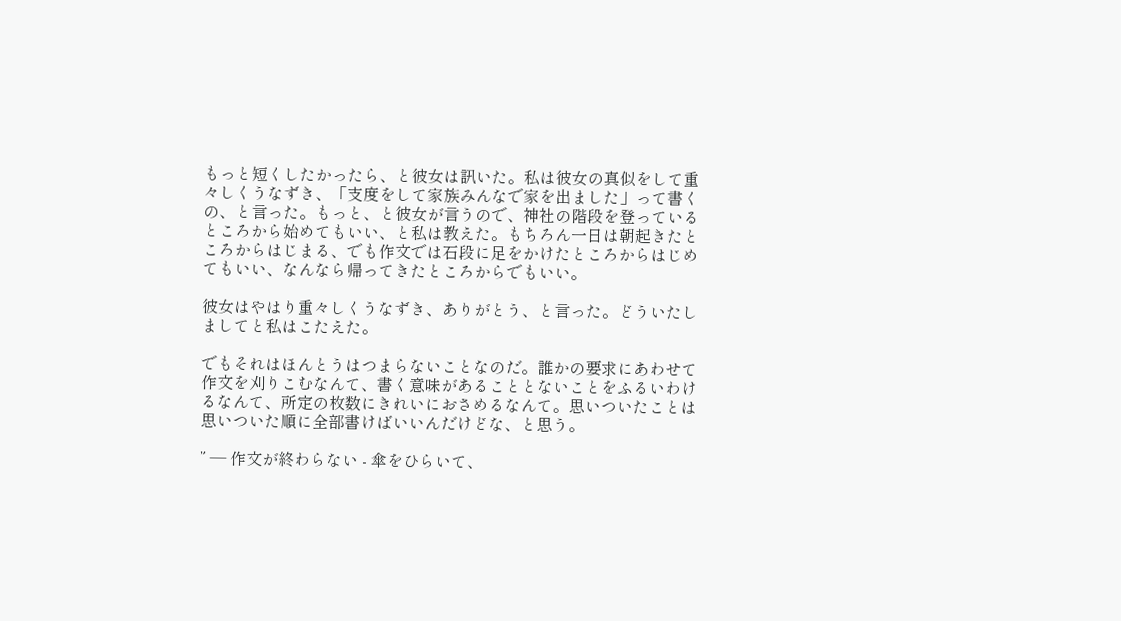もっと短くしたかったら、と彼女は訊いた。私は彼女の真似をして重々しくうなずき、「支度をして家族みんなで家を出ました」って書くの、と言った。もっと、と彼女が言うので、神社の階段を登っているところから始めてもいい、と私は教えた。もちろん一日は朝起きたところからはじまる、でも作文では石段に足をかけたところからはじめてもいい、なんなら帰ってきたところからでもいい。

彼女はやはり重々しくうなずき、ありがとう、と言った。どういたしましてと私はこたえた。

でもそれはほんとうはつまらないことなのだ。誰かの要求にあわせて作文を刈りこむなんて、書く意味があることとないことをふるいわけるなんて、所定の枚数にきれいにおさめるなんて。思いついたことは思いついた順に全部書けばいいんだけどな、と思う。

” — 作文が終わらない - 傘をひらいて、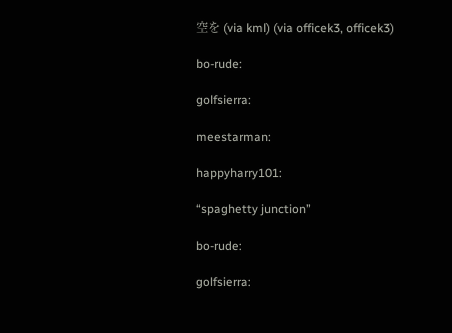空を (via kml) (via officek3, officek3)

bo-rude:

golfsierra:

meestarman:

happyharry101:

“spaghetty junction”

bo-rude:

golfsierra: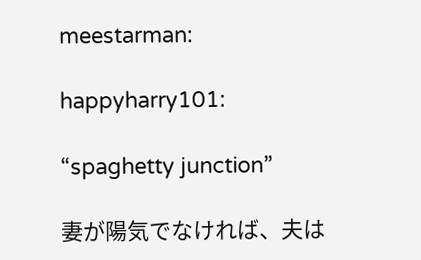meestarman:

happyharry101:

“spaghetty junction”

妻が陽気でなければ、夫は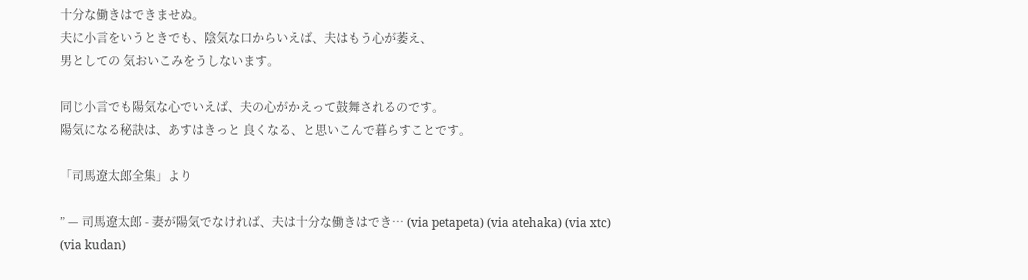十分な働きはできませぬ。
夫に小言をいうときでも、陰気な口からいえば、夫はもう心が萎え、
男としての 気おいこみをうしないます。

同じ小言でも陽気な心でいえば、夫の心がかえって鼓舞されるのです。
陽気になる秘訣は、あすはきっと 良くなる、と思いこんで暮らすことです。

「司馬遼太郎全集」より

” — 司馬遼太郎 - 妻が陽気でなければ、夫は十分な働きはでき… (via petapeta) (via atehaka) (via xtc) (via kudan)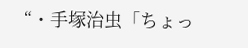“・手塚治虫「ちょっ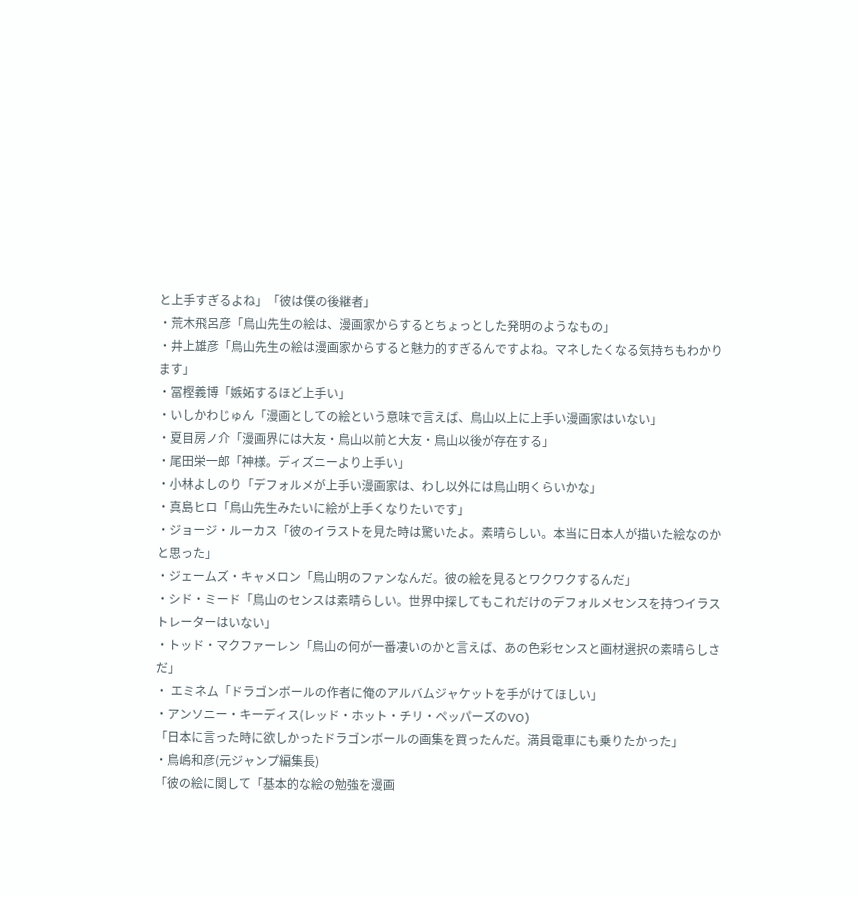と上手すぎるよね」「彼は僕の後継者」
・荒木飛呂彦「鳥山先生の絵は、漫画家からするとちょっとした発明のようなもの」
・井上雄彦「鳥山先生の絵は漫画家からすると魅力的すぎるんですよね。マネしたくなる気持ちもわかります」
・冨樫義博「嫉妬するほど上手い」
・いしかわじゅん「漫画としての絵という意味で言えば、鳥山以上に上手い漫画家はいない」
・夏目房ノ介「漫画界には大友・鳥山以前と大友・鳥山以後が存在する」
・尾田栄一郎「神様。ディズニーより上手い」
・小林よしのり「デフォルメが上手い漫画家は、わし以外には鳥山明くらいかな」
・真島ヒロ「鳥山先生みたいに絵が上手くなりたいです」
・ジョージ・ルーカス「彼のイラストを見た時は驚いたよ。素晴らしい。本当に日本人が描いた絵なのかと思った」
・ジェームズ・キャメロン「鳥山明のファンなんだ。彼の絵を見るとワクワクするんだ」
・シド・ミード「鳥山のセンスは素晴らしい。世界中探してもこれだけのデフォルメセンスを持つイラストレーターはいない」
・トッド・マクファーレン「鳥山の何が一番凄いのかと言えば、あの色彩センスと画材選択の素晴らしさだ」
・ エミネム「ドラゴンボールの作者に俺のアルバムジャケットを手がけてほしい」
・アンソニー・キーディス(レッド・ホット・チリ・ペッパーズのVO)
「日本に言った時に欲しかったドラゴンボールの画集を買ったんだ。満員電車にも乗りたかった」
・鳥嶋和彦(元ジャンプ編集長)
「彼の絵に関して「基本的な絵の勉強を漫画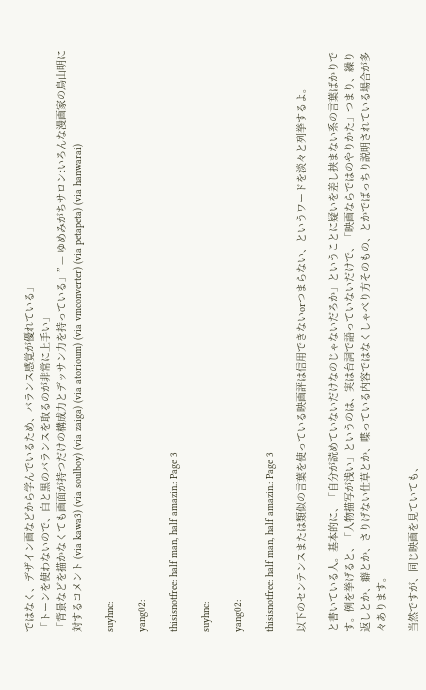ではなく、デザイン画などから学んでいるため、バランス感覚が優れている」
「トーンを使わないので、白と黒のバランスを取るのが非常に上手い」
「背景などを描かなくても画面が持つだけの構成力とデッサン力を持っている」” — ゆめみがちサロン:いろんな漫画家の鳥山明に対するコメント (via kawa3) (via soulboy) (via zaiga) (via atorioum) (via vmconverter) (via petapeta) (via hanwarai)

suyhnc:

yang02:

thisisnotfree: half man, half amazin.: Page 3

suyhnc:

yang02:

thisisnotfree: half man, half amazin.: Page 3

以下のセンテンスまたは類似の言葉を使っている映画評は信用できないorつまらない、というワードを淡々と列挙するよ。

と書いている人。基本的に、「自分が読めていないだけなのじゃないだろか」ということに疑いを差し挟まない系の言葉ばかりです。例を挙げると、「人物描写が浅い」というのは、実は台詞で語っていないだけで、「映画ならではのやりかた」つまり、繰り返しとか、癖とか、さりげない仕草とか、喋っている内容ではなくしゃべり方そのもの、とかでばっちり説明されている場合が多々あります。

当然ですが、同じ映画を見ていても、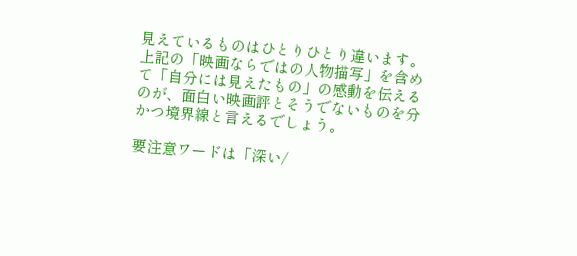見えているものはひとりひとり違います。上記の「映画ならではの人物描写」を含めて「自分には見えたもの」の感動を伝えるのが、面白い映画評とそうでないものを分かつ境界線と言えるでしょう。

要注意ワードは「深い/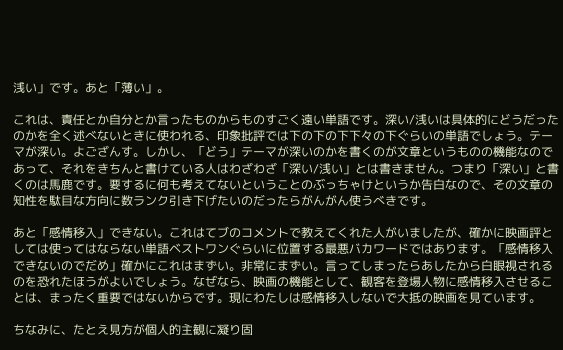浅い」です。あと「薄い」。

これは、責任とか自分とか言ったものからものすごく遠い単語です。深い/浅いは具体的にどうだったのかを全く述べないときに使われる、印象批評では下の下の下下々の下ぐらいの単語でしょう。テーマが深い。よござんす。しかし、「どう」テーマが深いのかを書くのが文章というものの機能なのであって、それをきちんと書けている人はわざわざ「深い/浅い」とは書きません。つまり「深い」と書くのは馬鹿です。要するに何も考えてないということのぶっちゃけというか告白なので、その文章の知性を駄目な方向に数ランク引き下げたいのだったらがんがん使うべきです。

あと「感情移入」できない。これはてブのコメントで教えてくれた人がいましたが、確かに映画評としては使ってはならない単語ベストワンぐらいに位置する最悪バカワードではあります。「感情移入できないのでだめ」確かにこれはまずい。非常にまずい。言ってしまったらあしたから白眼視されるのを恐れたほうがよいでしょう。なぜなら、映画の機能として、観客を登場人物に感情移入させることは、まったく重要ではないからです。現にわたしは感情移入しないで大抵の映画を見ています。

ちなみに、たとえ見方が個人的主観に凝り固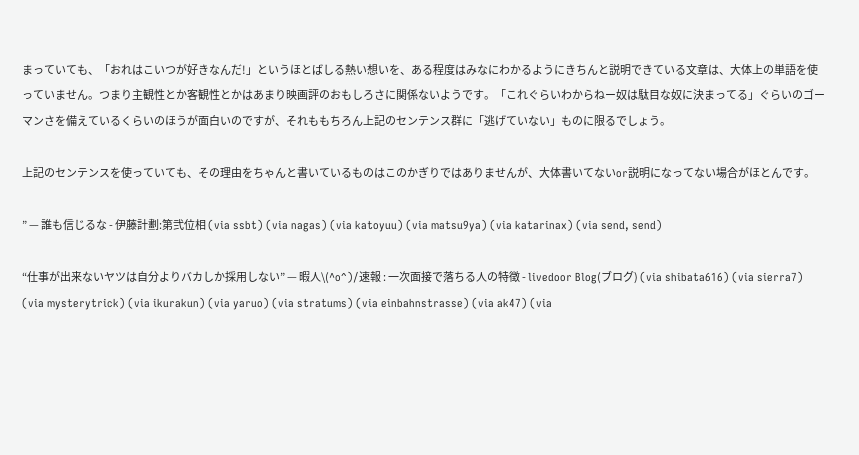まっていても、「おれはこいつが好きなんだ!」というほとばしる熱い想いを、ある程度はみなにわかるようにきちんと説明できている文章は、大体上の単語を使っていません。つまり主観性とか客観性とかはあまり映画評のおもしろさに関係ないようです。「これぐらいわからねー奴は駄目な奴に決まってる」ぐらいのゴーマンさを備えているくらいのほうが面白いのですが、それももちろん上記のセンテンス群に「逃げていない」ものに限るでしょう。

上記のセンテンスを使っていても、その理由をちゃんと書いているものはこのかぎりではありませんが、大体書いてないor説明になってない場合がほとんです。

” — 誰も信じるな - 伊藤計劃:第弐位相 (via ssbt) (via nagas) (via katoyuu) (via matsu9ya) (via katarinax) (via send, send)

“仕事が出来ないヤツは自分よりバカしか採用しない” — 暇人\(^o^)/速報 : 一次面接で落ちる人の特徴 - livedoor Blog(ブログ) (via shibata616) (via sierra7) (via mysterytrick) (via ikurakun) (via yaruo) (via stratums) (via einbahnstrasse) (via ak47) (via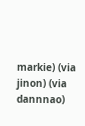markie) (via jinon) (via dannnao)